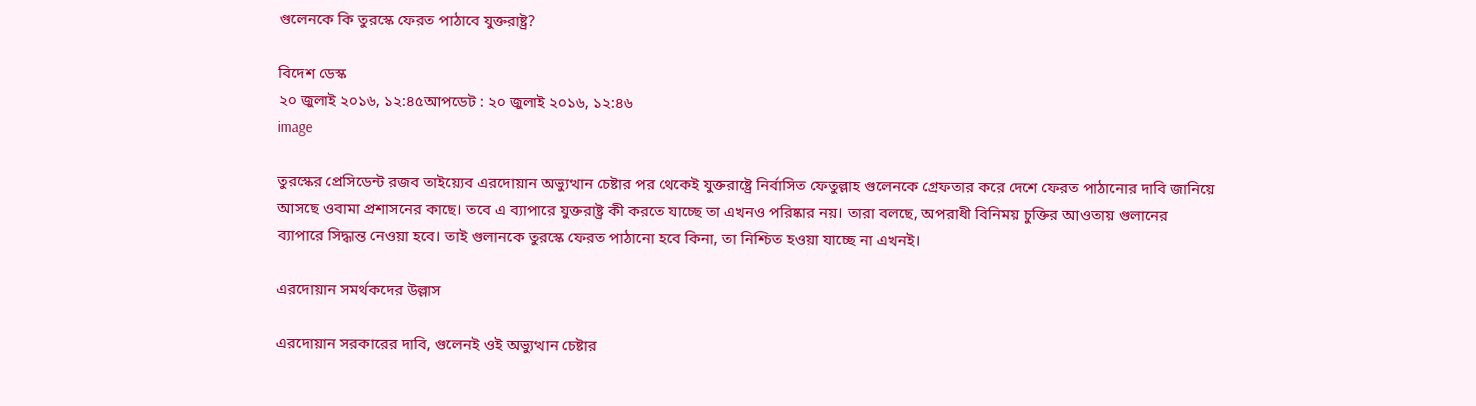গুলেনকে কি তুরস্কে ফেরত পাঠাবে যুক্তরাষ্ট্র?

বিদেশ ডেস্ক
২০ জুলাই ২০১৬, ১২:৪৫আপডেট : ২০ জুলাই ২০১৬, ১২:৪৬
image

তুরস্কের প্রেসিডেন্ট রজব তাইয়্যেব এরদোয়ান অভ্যুত্থান চেষ্টার পর থেকেই যুক্তরাষ্ট্রে নির্বাসিত ফেতুল্লাহ গুলেনকে গ্রেফতার করে দেশে ফেরত পাঠানোর দাবি জানিয়ে আসছে ওবামা প্রশাসনের কাছে। তবে এ ব্যাপারে যুক্তরাষ্ট্র কী করতে যাচ্ছে তা এখনও পরিষ্কার নয়। তারা বলছে, অপরাধী বিনিময় চুক্তির আওতায় গুলানের ব্যাপারে সিদ্ধান্ত নেওয়া হবে। তাই গুলানকে তুরস্কে ফেরত পাঠানো হবে কিনা, তা নিশ্চিত হওয়া যাচ্ছে না এখনই।

এরদোয়ান সমর্থকদের উল্লাস

এরদোয়ান সরকারের দাবি, গুলেনই ওই অভ্যুত্থান চেষ্টার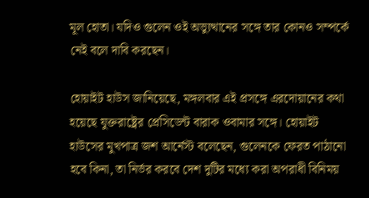মূল হোতা। যদিও গুলেন ওই অভ্যুত্থানের সঙ্গে তার কোনও সম্পর্কে নেই বলে দাবি করছেন।

হোয়াইট হাউস জানিয়েছে, মঙ্গলবার এই প্রসঙ্গে এরদোয়ানের কথা হয়েছে যুক্তরাষ্ট্রের প্রেসিডেন্ট বারাক ওবামার সঙ্গে। হোয়াইট হাউসের মুখপাত্র জশ আর্নেস্ট বলেছেন, গুলেনকে ফেরত পাঠানো হবে কিনা, তা নির্ভর করবে দেশ দুটির মধ্যে করা অপরাধী বিনিময়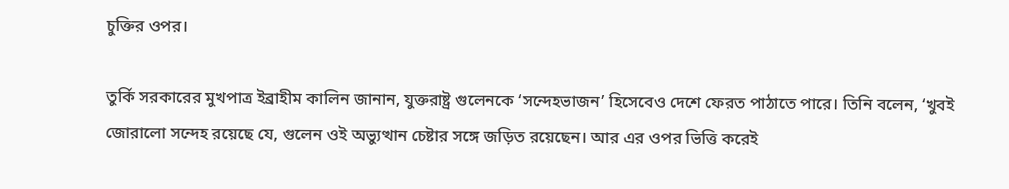চুক্তির ওপর।

তুর্কি সরকারের মুখপাত্র ইব্রাহীম কালিন জানান, যুক্তরাষ্ট্র গুলেনকে ‘সন্দেহভাজন’ হিসেবেও দেশে ফেরত পাঠাতে পারে। তিনি বলেন, ‘খুবই জোরালো সন্দেহ রয়েছে যে, গুলেন ওই অভ্যুত্থান চেষ্টার সঙ্গে জড়িত রয়েছেন। আর এর ওপর ভিত্তি করেই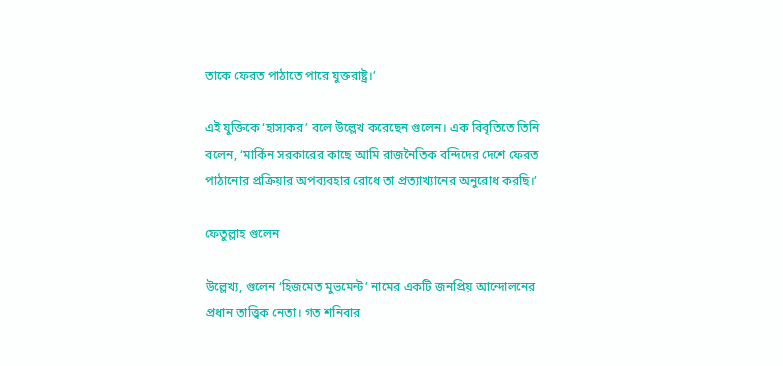তাকে ফেরত পাঠাতে পারে যুক্তরাষ্ট্র।’

এই যুক্তিকে ‘হাস্যকর’ বলে উল্লেখ করেছেন গুলেন। এক বিবৃতিতে তিনি বলেন, ‘মার্কিন সরকারের কাছে আমি রাজনৈতিক বন্দিদের দেশে ফেরত পাঠানোর প্রক্রিয়ার অপব্যবহার রোধে তা প্রত্যাখ্যানের অনুরোধ করছি।’

ফেতুল্লাহ গুলেন

উল্লেখ্য, গুলেন ‘হিজমেত মুভমেন্ট’ নামের একটি জনপ্রিয় আন্দোলনের প্রধান তাত্ত্বিক নেতা। গত শনিবার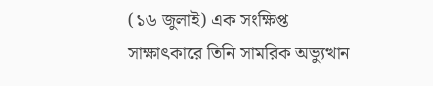(১৬ জুলাই) এক সংক্ষিপ্ত সাক্ষাৎকারে তিনি সামরিক অভ্যুত্থান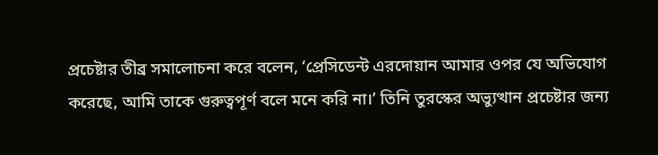প্রচেষ্টার তীব্র সমালোচনা করে বলেন, ‘প্রেসিডেন্ট এরদোয়ান আমার ওপর যে অভিযোগ করেছে, আমি তাকে গুরুত্বপূর্ণ বলে মনে করি না।’ তিনি তুরস্কের অভ্যুত্থান প্রচেষ্টার জন্য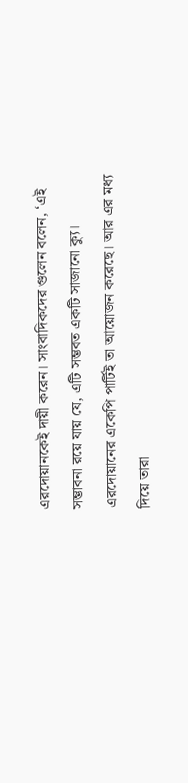এরদোয়ানকেই দায়ী করেন। সাংবাদিকদের গুলেন বলেন, ‘এই সম্ভাবনা রয়ে যায় যে, এটি সম্ভবত একটি সাজানো ক্যু। এরদোয়ানের একেপি পার্টিই তা আয়োজন করেছে। আর এর মধ্য দিয়ে তারা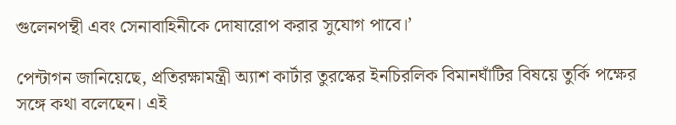গুলেনপন্থী এবং সেনাবাহিনীকে দোষারোপ করার সুযোগ পাবে।’

পেন্টাগন জানিয়েছে, প্রতিরক্ষামন্ত্রী অ্যাশ কার্টার তুরস্কের ইনচিরলিক বিমানঘাঁটির বিষয়ে তুর্কি পক্ষের সঙ্গে কথা বলেছেন। এই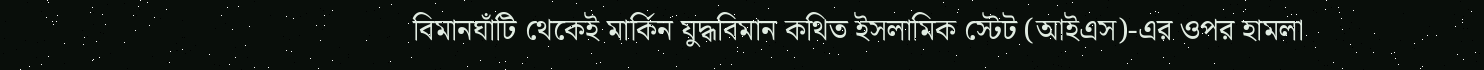বিমানঘাঁটি থেকেই মার্কিন যুদ্ধবিমান কথিত ইসলামিক স্টেট (আইএস)-এর ওপর হামলা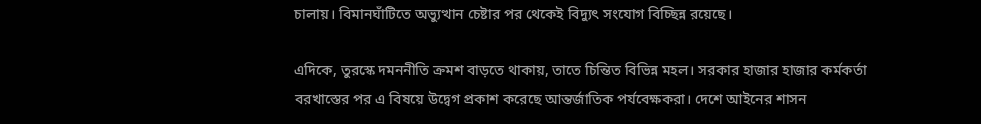চালায়। বিমানঘাঁটিতে অভ্যুত্থান চেষ্টার পর থেকেই বিদ্যুৎ সংযোগ বিচ্ছিন্ন রয়েছে।

এদিকে, তুরস্কে দমননীতি ক্রমশ বাড়তে থাকায়, তাতে চিন্তিত বিভিন্ন মহল। সরকার হাজার হাজার কর্মকর্তা বরখাস্তের পর এ বিষয়ে উদ্বেগ প্রকাশ করেছে আন্তর্জাতিক পর্যবেক্ষকরা। দেশে আইনের শাসন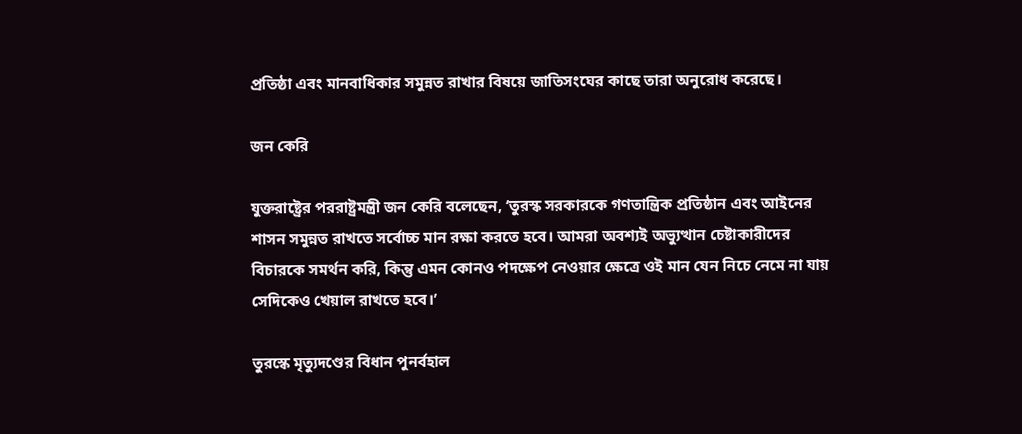প্রতিষ্ঠা এবং মানবাধিকার সমুন্নত রাখার বিষয়ে জাতিসংঘের কাছে তারা অনুরোধ করেছে।

জন কেরি

যুক্তরাষ্ট্রের পররাষ্ট্রমন্ত্রী জন কেরি বলেছেন, ‘তুরস্ক সরকারকে গণতান্ত্রিক প্রতিষ্ঠান এবং আইনের শাসন সমুন্নত রাখতে সর্বোচ্চ মান রক্ষা করতে হবে। আমরা অবশ্যই অভ্যুত্থান চেষ্টাকারীদের বিচারকে সমর্থন করি, কিন্তু এমন কোনও পদক্ষেপ নেওয়ার ক্ষেত্রে ওই মান যেন নিচে নেমে না যায় সেদিকেও খেয়াল রাখতে হবে।’

তুরস্কে মৃত্যুদণ্ডের বিধান পুনর্বহাল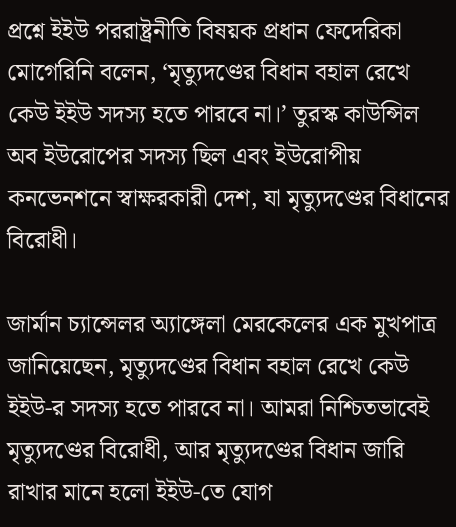প্রশ্নে ইইউ পররাষ্ট্রনীতি বিষয়ক প্রধান ফেদেরিকা মোগেরিনি বলেন, ‘মৃত্যুদণ্ডের বিধান বহাল রেখে কেউ ইইউ সদস্য হতে পারবে না।’ তুরস্ক কাউন্সিল অব ইউরোপের সদস্য ছিল এবং ইউরোপীয় কনভেনশনে স্বাক্ষরকারী দেশ, যা মৃত্যুদণ্ডের বিধানের বিরোধী।

জার্মান চ্যান্সেলর অ্যাঙ্গেলা মেরকেলের এক মুখপাত্র জানিয়েছেন, মৃত্যুদণ্ডের বিধান বহাল রেখে কেউ ইইউ-র সদস্য হতে পারবে না। আমরা নিশ্চিতভাবেই মৃত্যুদণ্ডের বিরোধী, আর মৃত্যুদণ্ডের বিধান জারি রাখার মানে হলো ইইউ-তে যোগ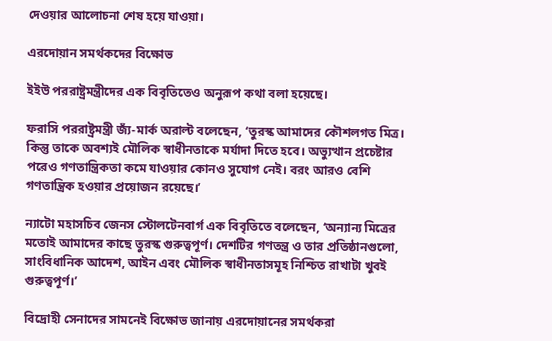দেওয়ার আলোচনা শেষ হয়ে যাওয়া।

এরদোয়ান সমর্থকদের বিক্ষোভ

ইইউ পররাষ্ট্রমন্ত্রীদের এক বিবৃতিতেও অনুরূপ কথা বলা হয়েছে।

ফরাসি পররাষ্ট্রমন্ত্রী জ্যঁ-মার্ক অরাল্ট বলেছেন, ‘তুরস্ক আমাদের কৌশলগত মিত্র। কিন্তু তাকে অবশ্যই মৌলিক স্বাধীনতাকে মর্যাদা দিতে হবে। অভ্যুত্থান প্রচেষ্টার পরেও গণতান্ত্রিকতা কমে যাওয়ার কোনও সুযোগ নেই। বরং আরও বেশি গণতান্ত্রিক হওয়ার প্রয়োজন রয়েছে।’

ন্যাটো মহাসচিব জেনস স্টোলটেনবার্গ এক বিবৃতিতে বলেছেন, ‘অন্যান্য মিত্রের মতোই আমাদের কাছে তুরস্ক গুরুত্বপূর্ণ। দেশটির গণতন্ত্র ও তার প্রতিষ্ঠানগুলো, সাংবিধানিক আদেশ, আইন এবং মৌলিক স্বাধীনতাসমূহ নিশ্চিত রাখাটা খুবই গুরুত্বপূর্ণ।’

বিদ্রোহী সেনাদের সামনেই বিক্ষোভ জানায় এরদোয়ানের সমর্থকরা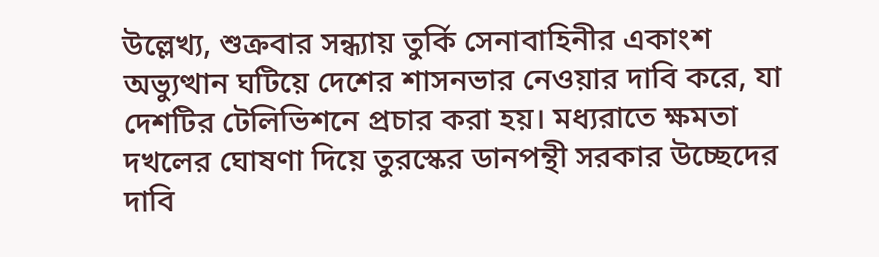উল্লেখ্য, শুক্রবার সন্ধ্যায় তুর্কি সেনাবাহিনীর একাংশ অভ্যুত্থান ঘটিয়ে দেশের শাসনভার নেওয়ার দাবি করে, যা দেশটির টেলিভিশনে প্রচার করা হয়। মধ্যরাতে ক্ষমতা দখলের ঘোষণা দিয়ে তুরস্কের ডানপন্থী সরকার উচ্ছেদের দাবি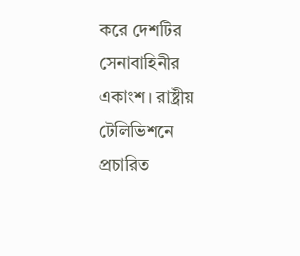করে দেশটির সেনাবাহিনীর একাংশ। রাষ্ট্রীয় টেলিভিশনে প্রচারিত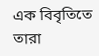এক বিবৃতিতে তারা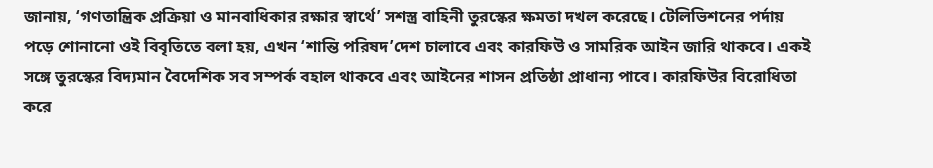জানায়, ‘গণতান্ত্রিক প্রক্রিয়া ও মানবাধিকার রক্ষার স্বার্থে’ সশস্ত্র বাহিনী তুরস্কের ক্ষমতা দখল করেছে। টেলিভিশনের পর্দায় পড়ে শোনানো ওই বিবৃতিতে বলা হয়, এখন ‘শান্তি পরিষদ’দেশ চালাবে এবং কারফিউ ও সামরিক আইন জারি থাকবে। একই সঙ্গে তুরস্কের বিদ্যমান বৈদেশিক সব সম্পর্ক বহাল থাকবে এবং আইনের শাসন প্রতিষ্ঠা প্রাধান্য পাবে। কারফিউর বিরোধিতা করে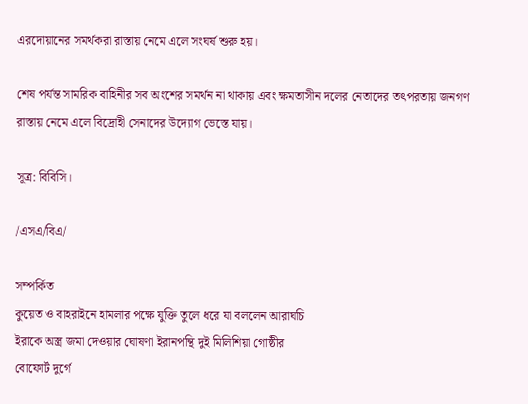এরদোয়ানের সমর্থকরা রাস্তায় নেমে এলে সংঘর্ষ শুরু হয়।

শেষ পর্যন্ত সামরিক বাহিনীর সব অংশের সমর্থন না থাকায় এবং ক্ষমতাসীন দলের নেতাদের তৎপরতায় জনগণ রাস্তায় নেমে এলে বিদ্রোহী সেনাদের উদ্যোগ ভেস্তে যায়।

সূত্র: বিবিসি।

/এসএ/বিএ/

সম্পর্কিত
কুয়েত ও বাহরাইনে হামলার পক্ষে যুক্তি তুলে ধরে যা বললেন আরাঘচি
ইরাকে অস্ত্র জমা দেওয়ার ঘোষণা ইরানপন্থি দুই মিলিশিয়া গোষ্ঠীর
বোফোর্ট দুর্গে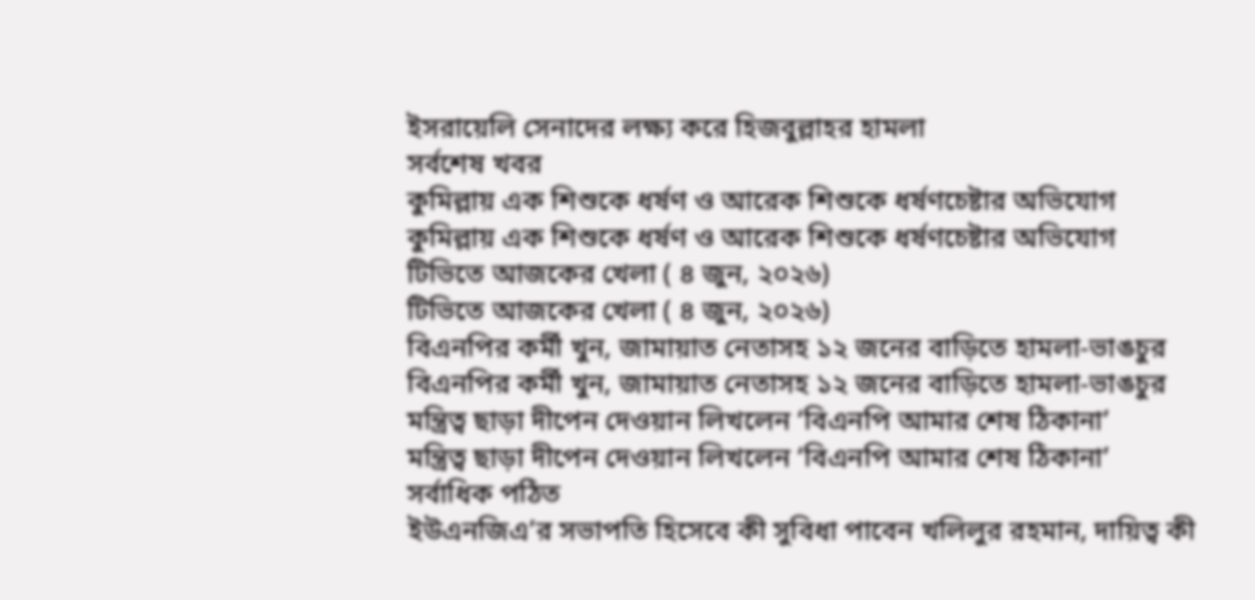ইসরায়েলি সেনাদের লক্ষ্য করে হিজবুল্লাহর হামলা
সর্বশেষ খবর
কুমিল্লায় এক শিশুকে ধর্ষণ ও আরেক শিশুকে ধর্ষণচেষ্টার অভিযোগ
কুমিল্লায় এক শিশুকে ধর্ষণ ও আরেক শিশুকে ধর্ষণচেষ্টার অভিযোগ
টিভিতে আজকের খেলা ( ৪ জুন, ২০২৬)
টিভিতে আজকের খেলা ( ৪ জুন, ২০২৬)
বিএনপির কর্মী খুন, জামায়াত নেতাসহ ১২ জনের বাড়িতে হামলা-ভাঙচুর
বিএনপির কর্মী খুন, জামায়াত নেতাসহ ১২ জনের বাড়িতে হামলা-ভাঙচুর
মন্ত্রিত্ব ছাড়া দীপেন দেওয়ান লিখলেন ‘বিএনপি আমার শেষ ঠিকানা’
মন্ত্রিত্ব ছাড়া দীপেন দেওয়ান লিখলেন ‘বিএনপি আমার শেষ ঠিকানা’
সর্বাধিক পঠিত
ইউএনজিএ’র সভাপতি হিসেবে কী সুবিধা পাবেন খলিলুর রহমান, দায়িত্ব কী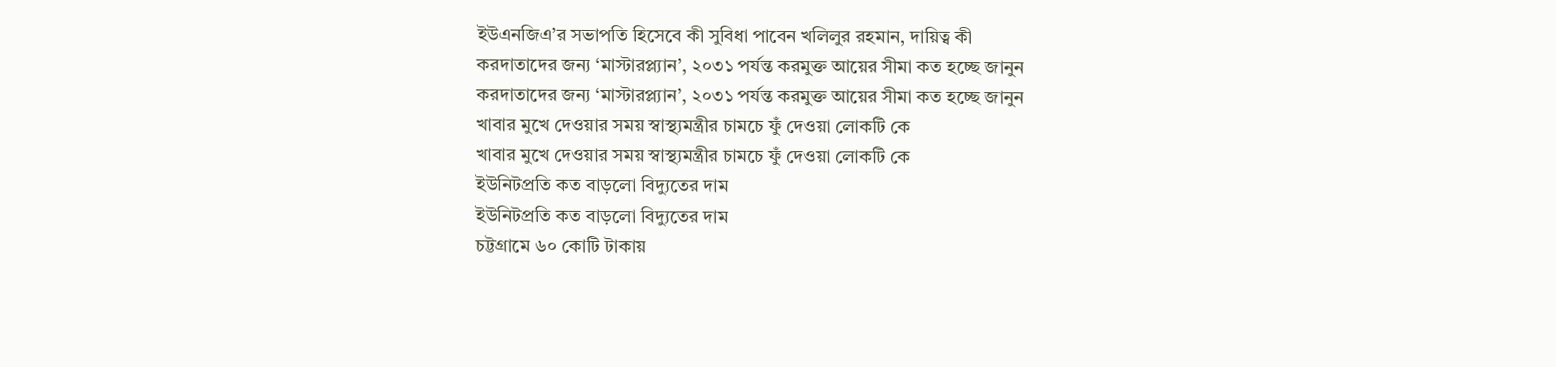ইউএনজিএ’র সভাপতি হিসেবে কী সুবিধা পাবেন খলিলুর রহমান, দায়িত্ব কী
করদাতাদের জন্য ‘মাস্টারপ্ল্যান’, ২০৩১ পর্যন্ত করমুক্ত আয়ের সীমা কত হচ্ছে জানুন
করদাতাদের জন্য ‘মাস্টারপ্ল্যান’, ২০৩১ পর্যন্ত করমুক্ত আয়ের সীমা কত হচ্ছে জানুন
খাবার মুখে দেওয়ার সময় স্বাস্থ্যমন্ত্রীর চামচে ফুঁ দেওয়া লোকটি কে
খাবার মুখে দেওয়ার সময় স্বাস্থ্যমন্ত্রীর চামচে ফুঁ দেওয়া লোকটি কে
ইউনিটপ্রতি কত বাড়লো বিদ্যুতের দাম
ইউনিটপ্রতি কত বাড়লো বিদ্যুতের দাম
চট্টগ্রামে ৬০ কোটি টাকায়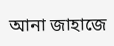আনা জাহাজে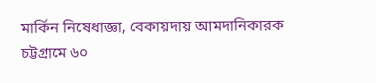মার্কিন নিষেধাজ্ঞা, বেকায়দায় আমদানিকারক
চট্টগ্রামে ৬০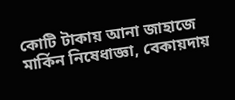কোটি টাকায় আনা জাহাজে মার্কিন নিষেধাজ্ঞা, বেকায়দায়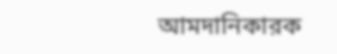আমদানিকারক